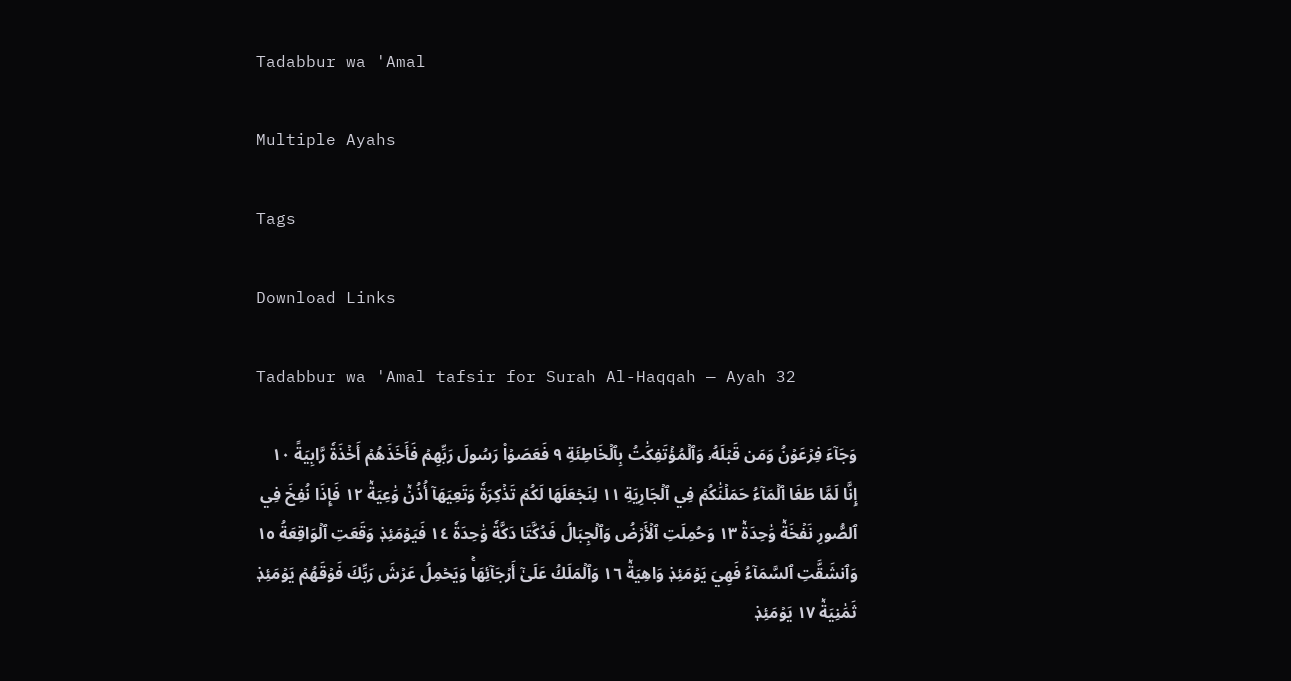Tadabbur wa 'Amal

Multiple Ayahs

Tags

Download Links

Tadabbur wa 'Amal tafsir for Surah Al-Haqqah — Ayah 32

وَجَآءَ فِرۡعَوۡنُ وَمَن قَبۡلَهُۥ وَٱلۡمُؤۡتَفِكَٰتُ بِٱلۡخَاطِئَةِ ٩ فَعَصَوۡاْ رَسُولَ رَبِّهِمۡ فَأَخَذَهُمۡ أَخۡذَةٗ رَّابِيَةً ١٠ إِنَّا لَمَّا طَغَا ٱلۡمَآءُ حَمَلۡنَٰكُمۡ فِي ٱلۡجَارِيَةِ ١١ لِنَجۡعَلَهَا لَكُمۡ تَذۡكِرَةٗ وَتَعِيَهَآ أُذُنٞ وَٰعِيَةٞ ١٢ فَإِذَا نُفِخَ فِي ٱلصُّورِ نَفۡخَةٞ وَٰحِدَةٞ ١٣ وَحُمِلَتِ ٱلۡأَرۡضُ وَٱلۡجِبَالُ فَدُكَّتَا دَكَّةٗ وَٰحِدَةٗ ١٤ فَيَوۡمَئِذٖ وَقَعَتِ ٱلۡوَاقِعَةُ ١٥ وَٱنشَقَّتِ ٱلسَّمَآءُ فَهِيَ يَوۡمَئِذٖ وَاهِيَةٞ ١٦ وَٱلۡمَلَكُ عَلَىٰٓ أَرۡجَآئِهَاۚ وَيَحۡمِلُ عَرۡشَ رَبِّكَ فَوۡقَهُمۡ يَوۡمَئِذٖ ثَمَٰنِيَةٞ ١٧ يَوۡمَئِذٖ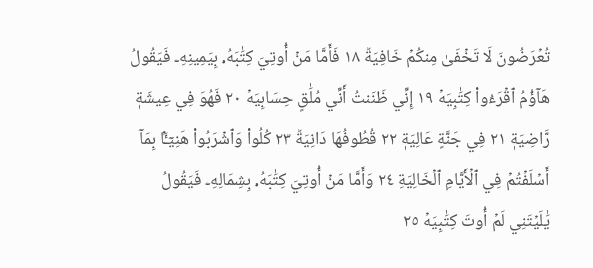تُعۡرَضُونَ لَا تَخۡفَىٰ مِنكُمۡ خَافِيَةٞ ١٨ فَأَمَّا مَنۡ أُوتِيَ كِتَٰبَهُۥ بِيَمِينِهِۦ فَيَقُولُ هَآؤُمُ ٱقۡرَءُواْ كِتَٰبِيَهۡ ١٩ إِنِّي ظَنَنتُ أَنِّي مُلَٰقٍ حِسَابِيَهۡ ٢٠ فَهُوَ فِي عِيشَةٖ رَّاضِيَةٖ ٢١ فِي جَنَّةٍ عَالِيَةٖ ٢٢ قُطُوفُهَا دَانِيَةٞ ٢٣ كُلُواْ وَٱشۡرَبُواْ هَنِيٓـَٔۢا بِمَآ أَسۡلَفۡتُمۡ فِي ٱلۡأَيَّامِ ٱلۡخَالِيَةِ ٢٤ وَأَمَّا مَنۡ أُوتِيَ كِتَٰبَهُۥ بِشِمَالِهِۦ فَيَقُولُ يَٰلَيۡتَنِي لَمۡ أُوتَ كِتَٰبِيَهۡ ٢٥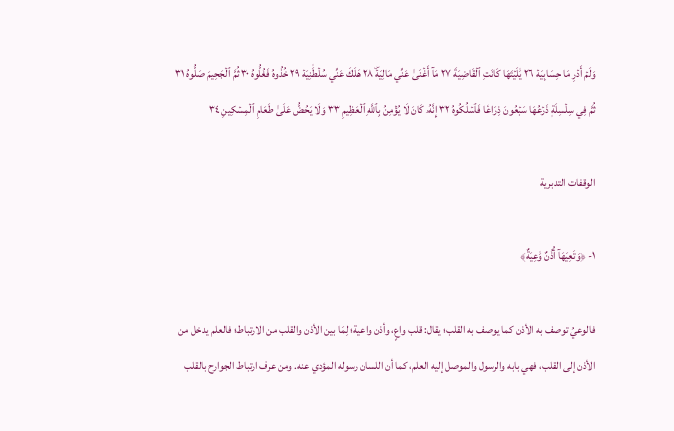وَلَمۡ أَدۡرِ مَا حِسَابِيَهۡ ٢٦ يَٰلَيۡتَهَا كَانَتِ ٱلۡقَاضِيَةَ ٢٧ مَآ أَغۡنَىٰ عَنِّي مَالِيَهۡۜ ٢٨ هَلَكَ عَنِّي سُلۡطَٰنِيَهۡ ٢٩ خُذُوهُ فَغُلُّوهُ ٣٠ ثُمَّ ٱلۡجَحِيمَ صَلُّوهُ ٣١ ثُمَّ فِي سِلۡسِلَةٖ ذَرۡعُهَا سَبۡعُونَ ذِرَاعٗا فَٱسۡلُكُوهُ ٣٢ إِنَّهُۥ كَانَ لَا يُؤۡمِنُ بِٱللَّهِ ٱلۡعَظِيمِ ٣٣ وَلَا يَحُضُّ عَلَىٰ طَعَامِ ٱلۡمِسۡكِينِ ٣٤

الوقفات التدبرية

١- ﴿وَتَعِيَهَآ أُذُنٌ وَٰعِيَةٌ﴾

فالوعيُ توصف به الأذن كما يوصف به القلب؛ يقال: قلب واعٍ، وأذن واعية؛ لِمَا بين الأذن والقلب من الارتباط؛ فالعلم يدخل من الأذن إلى القلب، فهي بابه والرسول والموصل إليه العلم، كما أن اللسان رسوله المؤدي عنه. ومن عرف ارتباط الجوارح بالقلب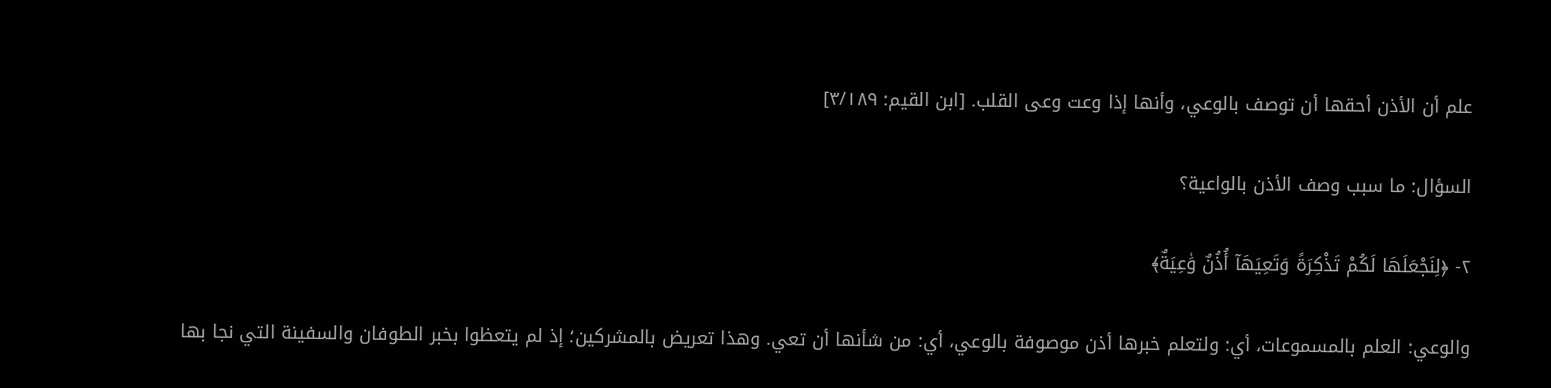علم أن الأذن أحقها أن توصف بالوعي، وأنها إذا وعت وعى القلب. [ابن القيم: ٣/١٨٩]

السؤال: ما سبب وصف الأذن بالواعية؟

٢- ﴿لِنَجْعَلَهَا لَكُمْ تَذْكِرَةً وَتَعِيَهَآ أُذُنٌ وَٰعِيَةٌ﴾

والوعي: العلم بالمسموعات، أي: ولتعلم خبرها أذن موصوفة بالوعي، أي: من شأنها أن تعي. وهذا تعريض بالمشركين؛ إذ لم يتعظوا بخبر الطوفان والسفينة التي نجا بها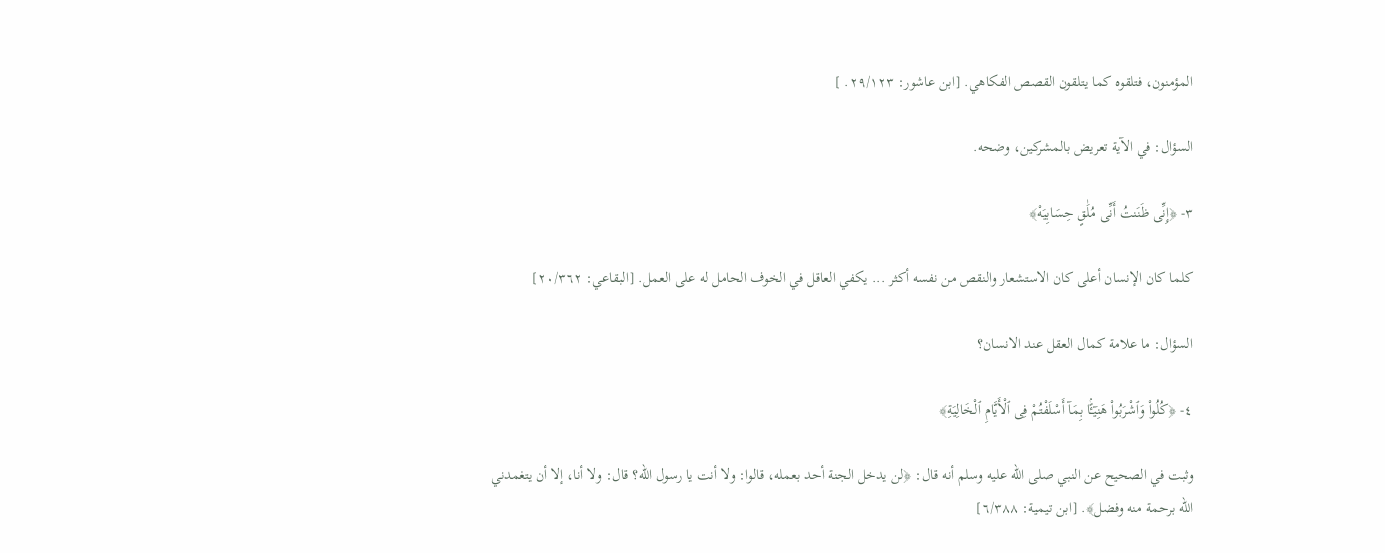المؤمنون، فتلقوه كما يتلقون القصص الفكاهي. [ابن عاشور: ٢٩/١٢٣. ]

السؤال: في الآية تعريض بالمشركين، وضحه.

٣- ﴿إِنِّى ظَنَنتُ أَنِّى مُلَٰقٍ حِسَابِيَهْ﴾

كلما كان الإنسان أعلى كان الاستشعار والنقص من نفسه أكثر ... يكفي العاقل في الخوف الحامل له على العمل. [البقاعي: ٢٠/٣٦٢]

السؤال: ما علامة كمال العقل عند الانسان؟

٤- ﴿كُلُوا۟ وَٱشْرَبُوا۟ هَنِيٓـًٔۢا بِمَآ أَسْلَفْتُمْ فِى ٱلْأَيَّامِ ٱلْخَالِيَةِ﴾

وثبت في الصحيح عن النبي صلى الله عليه وسلم أنه قال: ﴿لن يدخل الجنة أحد بعمله، قالوا: ولا أنت يا رسول الله؟ قال: ولا أنا، إلا أن يتغمدني الله برحمة منه وفضل﴾. [ابن تيمية: ٦/٣٨٨]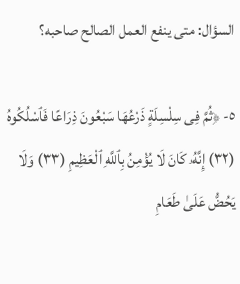السؤال: متى ينفع العمل الصالح صاحبه؟

٥- ﴿ثُمَّ فِى سِلْسِلَةٍ ذَرْعُهَا سَبْعُونَ ذِرَاعًا فَٱسْلُكُوهُ (٣٢) إِنَّهُۥ كَانَ لَا يُؤْمِنُ بِٱللَّهِ ٱلْعَظِيمِ (٣٣) وَلَا يَحُضُّ عَلَىٰ طَعَامِ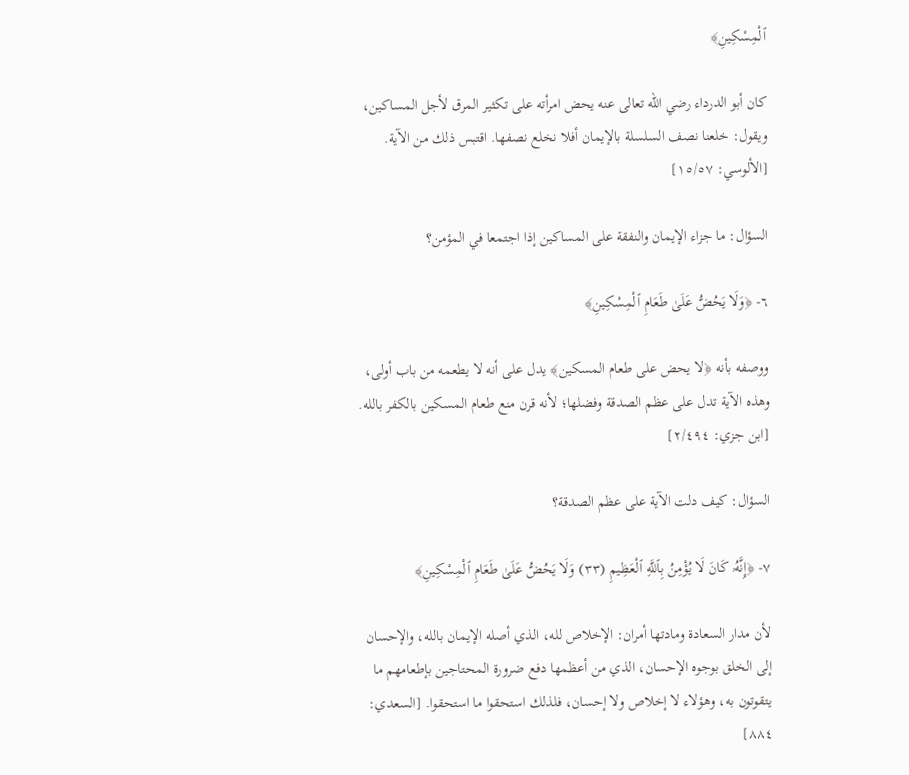ٱلْمِسْكِينِ﴾

كان أبو الدرداء رضي الله تعالى عنه يحض امرأته على تكثير المرق لأجل المساكين، ويقول: خلعنا نصف السلسلة بالإيمان أفلا نخلع نصفها. اقتبس ذلك من الآية. [الألوسي: ١٥/٥٧]

السؤال: ما جزاء الإيمان والنفقة على المساكين إذا اجتمعا في المؤمن؟

٦- ﴿وَلَا يَحُضُّ عَلَىٰ طَعَامِ ٱلْمِسْكِينِ﴾

ووصفه بأنه ﴿لا يحض على طعام المسكين﴾ يدل على أنه لا يطعمه من باب أولى، وهذه الآية تدل على عظم الصدقة وفضلها؛ لأنه قرن منع طعام المسكين بالكفر بالله. [ابن جزي: ٢/٤٩٤]

السؤال: كيف دلت الآية على عظم الصدقة؟

٧- ﴿إِنَّهُۥ كَانَ لَا يُؤْمِنُ بِٱللَّهِ ٱلْعَظِيمِ (٣٣) وَلَا يَحُضُّ عَلَىٰ طَعَامِ ٱلْمِسْكِينِ﴾

لأن مدار السعادة ومادتها أمران: الإخلاص لله، الذي أصله الإيمان بالله، والإحسان إلى الخلق بوجوه الإحسان، الذي من أعظمها دفع ضرورة المحتاجين بإطعامهم ما يتقوتون به، وهؤلاء لا إخلاص ولا إحسان، فلذلك استحقوا ما استحقوا. [السعدي: ٨٨٤]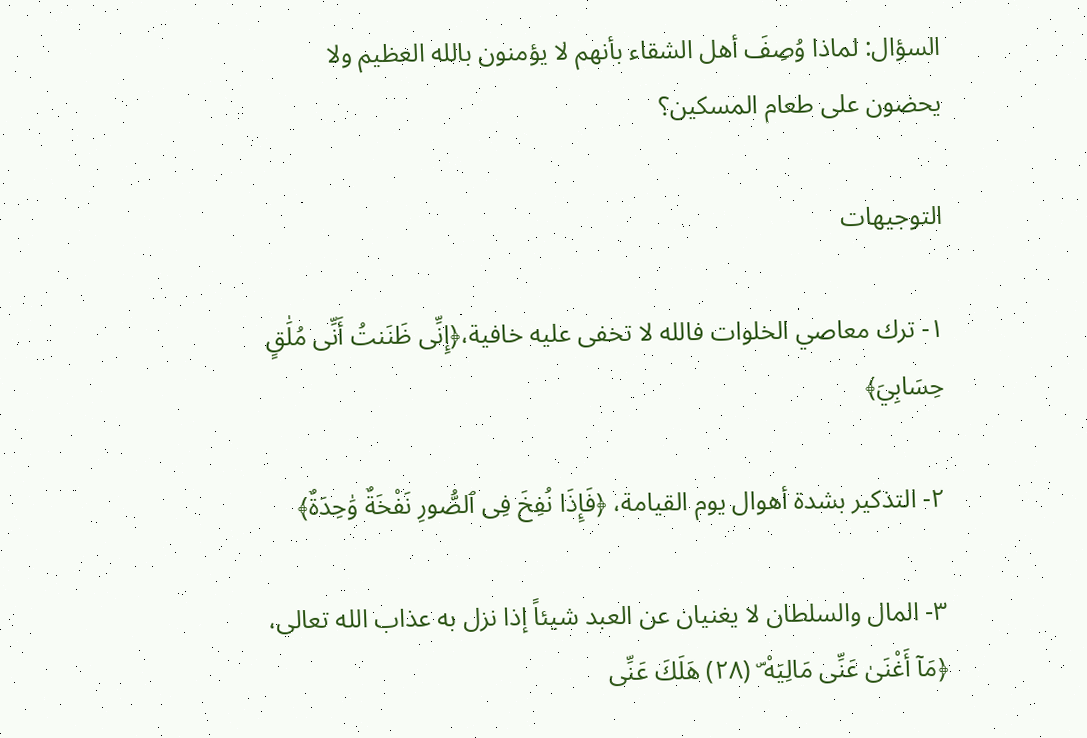السؤال: لماذا وُصِفَ أهل الشقاء بأنهم لا يؤمنون بالله العظيم ولا يحضون على طعام المسكين؟

التوجيهات

١- ترك معاصي الخلوات فالله لا تخفى عليه خافية،﴿إِنِّى ظَنَنتُ أَنِّى مُلَٰقٍ حِسَابِيَ﴾

٢- التذكير بشدة أهوال يوم القيامة، ﴿فَإِذَا نُفِخَ فِى ٱلصُّورِ نَفْخَةٌ وَٰحِدَةٌ﴾

٣- المال والسلطان لا يغنيان عن العبد شيئاً إذا نزل به عذاب الله تعالى، ﴿مَآ أَغْنَىٰ عَنِّى مَالِيَهْ ۜ (٢٨) هَلَكَ عَنِّى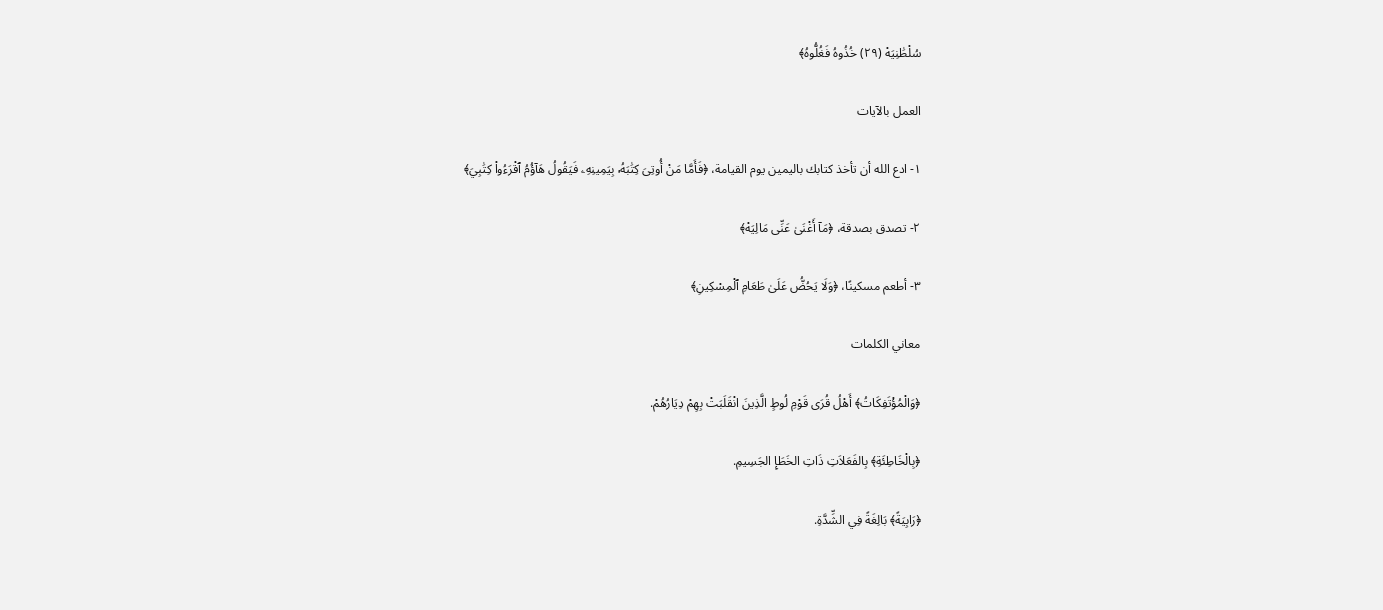سُلْطَٰنِيَهْ (٢٩) خُذُوهُ فَغُلُّوهُ﴾

العمل بالآيات

١- ادع الله أن تأخذ كتابك باليمين يوم القيامة، ﴿فَأَمَّا مَنْ أُوتِىَ كِتَٰبَهُۥ بِيَمِينِهِۦ فَيَقُولُ هَآؤُمُ ٱقْرَءُوا۟ كِتَٰبِيَ﴾

٢- تصدق بصدقة، ﴿مَآ أَغْنَىٰ عَنِّى مَالِيَهْ﴾

٣- أطعم مسكينًا، ﴿وَلَا يَحُضُّ عَلَىٰ طَعَامِ ٱلْمِسْكِينِ﴾

معاني الكلمات

﴿وَالْمُؤْتَفِكَاتُ﴾ أَهْلُ قُرَى قَوْمِ لُوطٍ الَّذِينَ انْقَلَبَتْ بِهِمْ دِيَارُهُمْ.

﴿بِالْخَاطِئَةِ﴾ بِالفَعَلاَتِ ذَاتِ الخَطَإِ الجَسِيمِ.

﴿رَابِيَةً﴾ بَالِغَةً فِي الشِّدَّةِ.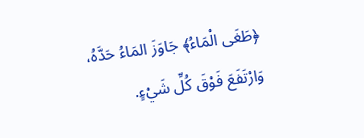﴿طَغَى الْمَاءُ﴾ جَاوَزَ المَاءُ حَدَّهُ، وَارْتَفَعَ فَوْقَ كُلِّ شَيْءٍ.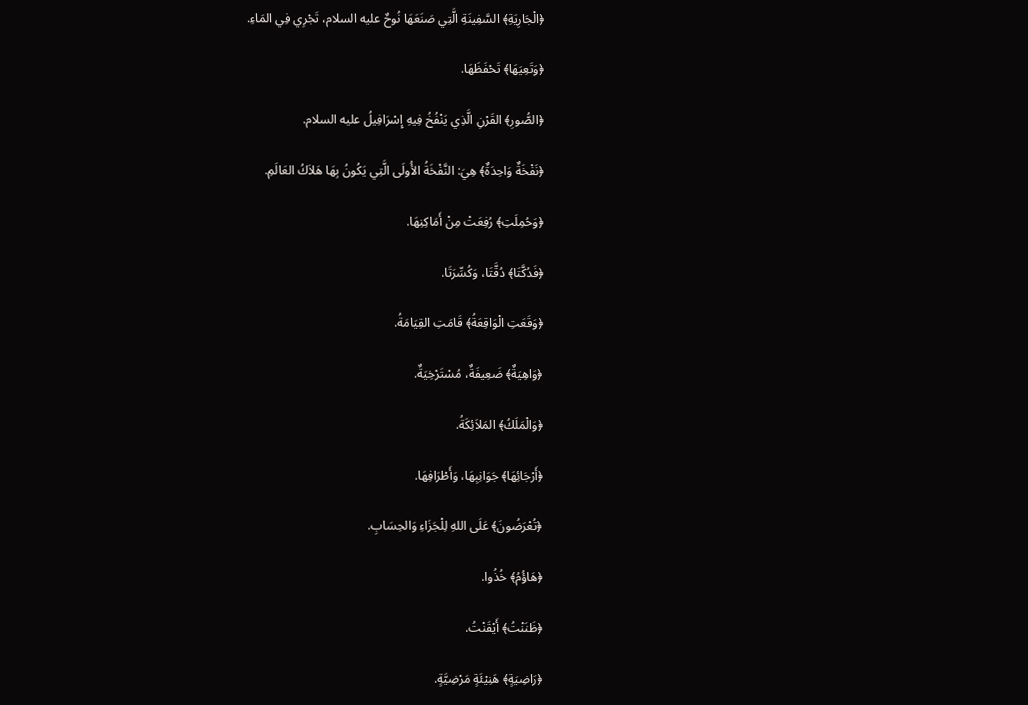﴿الْجَارِيَةِ﴾ السَّفِينَةِ الَّتِي صَنَعَهَا نُوحٌ عليه السلام، تَجْرِي فِي المَاءِ.

﴿وَتَعِيَهَا﴾ تَحْفَظَهَا.

﴿الصُّورِ﴾ القَرْنِ الَّذِي يَنْفُخُ فِيهِ إِسْرَافِيلُ عليه السلام.

﴿نَفْخَةٌ وَاحِدَةٌ﴾ هِيَ: النَّفْخَةُ الأُولَى الَّتِي يَكُونُ بِهَا هَلاَكُ العَالَمِ.

﴿وَحُمِلَتِ﴾ رُفِعَتْ مِنْ أَمَاكِنِهَا.

﴿فَدُكَّتَا﴾ دُقَّتَا، وَكُسِّرَتَا.

﴿وَقَعَتِ الْوَاقِعَةُ﴾ قَامَتِ القِيَامَةُ.

﴿وَاهِيَةٌ﴾ ضَعِيفَةٌ، مُسْتَرْخِيَةٌ.

﴿وَالْمَلَكُ﴾ المَلاَئِكَةُ.

﴿أَرْجَائِهَا﴾ جَوَانِبِهَا، وَأَطْرَافِهَا.

﴿تُعْرَضُونَ﴾ عَلَى اللهِ لِلْجَزَاءِ وَالحِسَابِ.

﴿هَاؤُمُ﴾ خُذُوا.

﴿ظَنَنْتُ﴾ أَيْقَنْتُ.

﴿رَاضِيَةٍ﴾ هَنِيْئَةٍ مَرْضِيَّةٍ.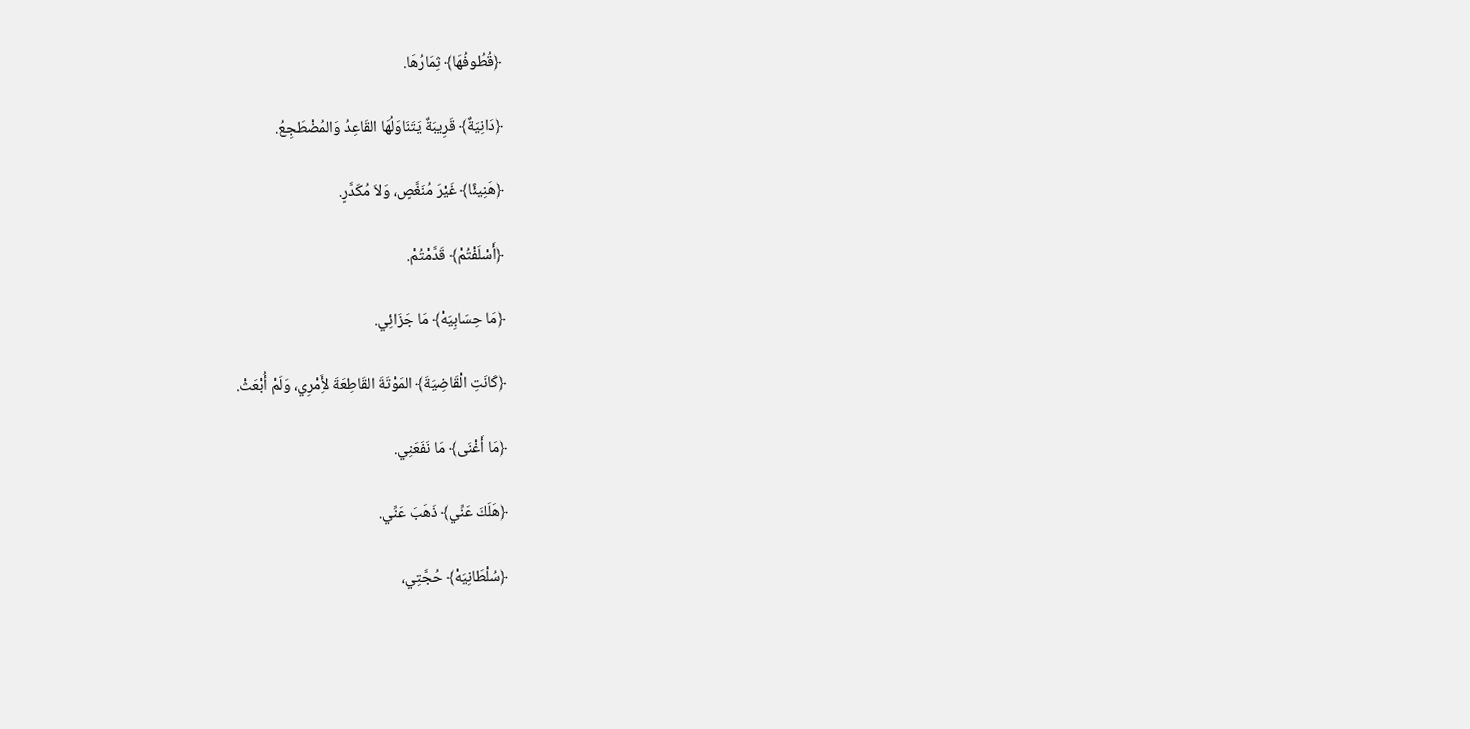﴿قُطُوفُهَا﴾ ثِمَارُهَا.

﴿دَانِيَةٌ﴾ قَرِيبَةٌ يَتَنَاوَلُهَا القَاعِدُ وَالمُضْطَجِعُ.

﴿هَنِيئًا﴾ غَيْرَ مُنَغَّصٍ، وَلاَ مُكَدَّرٍ.

﴿أَسْلَفْتُمْ﴾ قَدَّمْتُمْ.

﴿مَا حِسَابِيَهْ﴾ مَا جَزَائِي.

﴿كَانَتِ الْقَاضِيَةَ﴾ المَوْتَةَ القَاطِعَةَ لأَِمْرِي، وَلَمْ أُبْعَثْ.

﴿مَا أَغْنَى﴾ مَا نَفَعَنِي.

﴿هَلَكَ عَنِّي﴾ ذَهَبَ عَنِّي.

﴿سُلْطَانِيَهْ﴾ حُجَّتِي،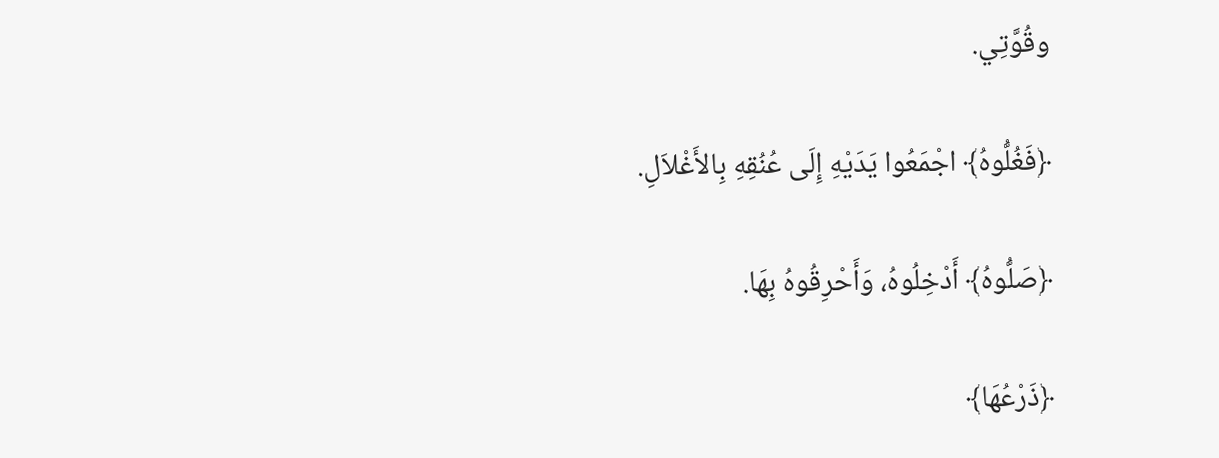وقُوَّتِي.

﴿فَغُلُّوهُ﴾ اجْمَعُوا يَدَيْهِ إِلَى عُنُقِهِ بِالأَغْلاَلِ.

﴿صَلُّوهُ﴾ أَدْخِلُوهُ، وَأَحْرِقُوهُ بِهَا.

﴿ذَرْعُهَا﴾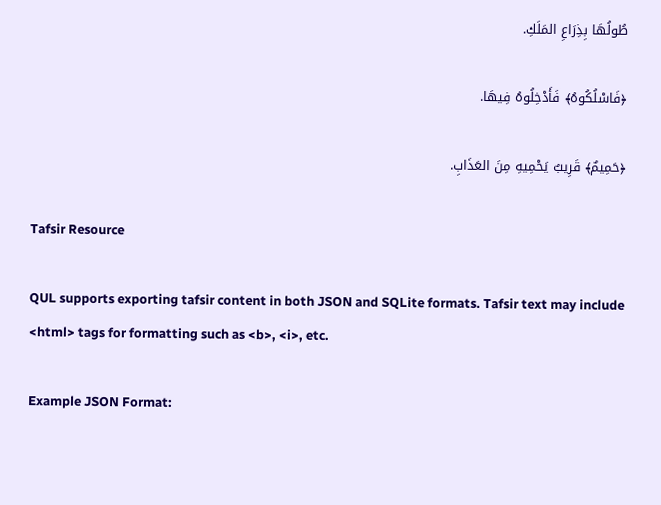طُولُهَا بِذِرَاعِ المَلَكِ.

﴿فَاسْلُكُوهُ﴾ فَأَدْخِلُوهُ فِيهَا.

﴿حَمِيمٌ﴾ قَرِيبٌ يَحْمِيهِ مِنَ العَذَابِ.

Tafsir Resource

QUL supports exporting tafsir content in both JSON and SQLite formats. Tafsir text may include <html> tags for formatting such as <b>, <i>, etc.

Example JSON Format: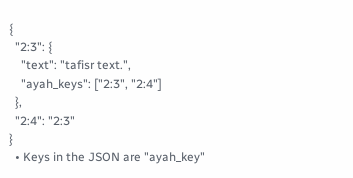{
  "2:3": {
    "text": "tafisr text.",
    "ayah_keys": ["2:3", "2:4"]
  },
  "2:4": "2:3"
}
  • Keys in the JSON are "ayah_key"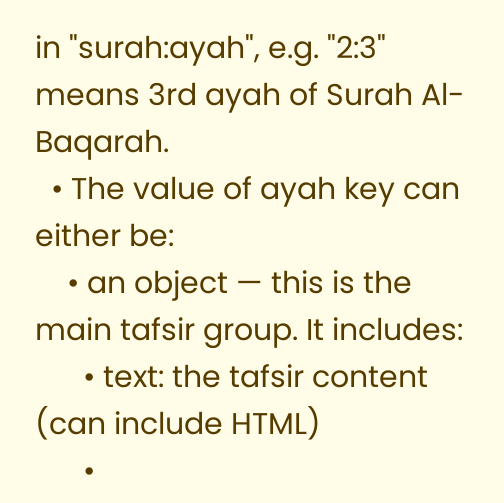in "surah:ayah", e.g. "2:3" means 3rd ayah of Surah Al-Baqarah.
  • The value of ayah key can either be:
    • an object — this is the main tafsir group. It includes:
      • text: the tafsir content (can include HTML)
      •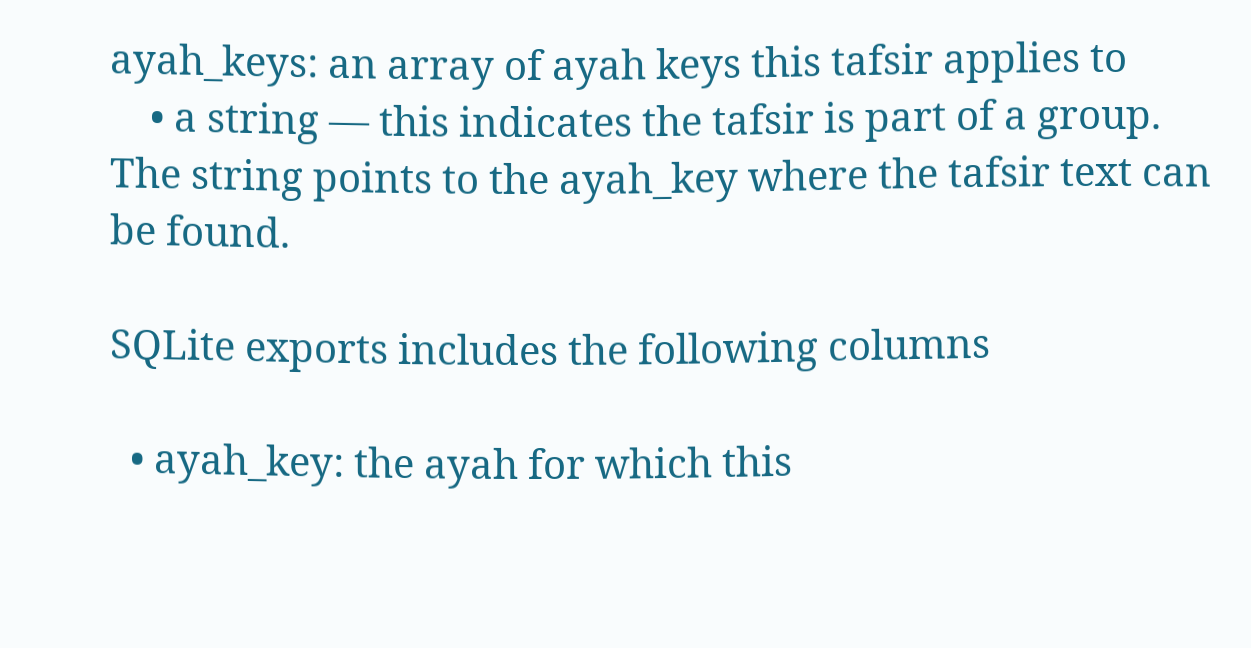ayah_keys: an array of ayah keys this tafsir applies to
    • a string — this indicates the tafsir is part of a group. The string points to the ayah_key where the tafsir text can be found.

SQLite exports includes the following columns

  • ayah_key: the ayah for which this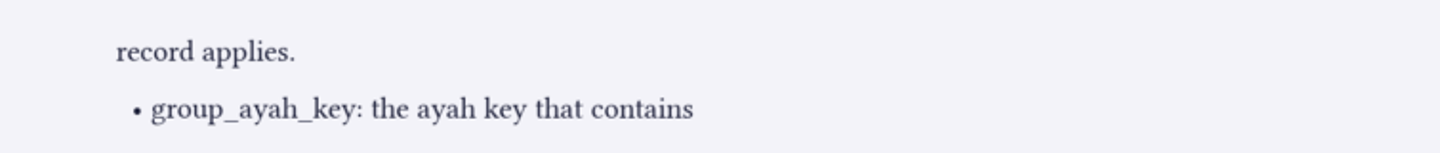record applies.
  • group_ayah_key: the ayah key that contains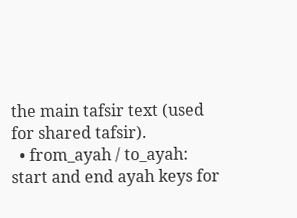the main tafsir text (used for shared tafsir).
  • from_ayah / to_ayah: start and end ayah keys for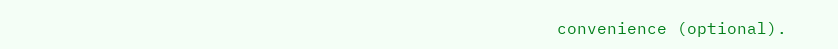convenience (optional).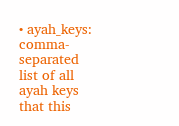• ayah_keys: comma-separated list of all ayah keys that this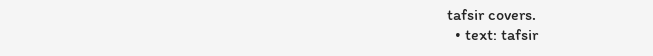tafsir covers.
  • text: tafsir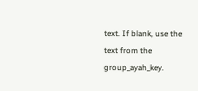text. If blank, use the text from the group_ayah_key.